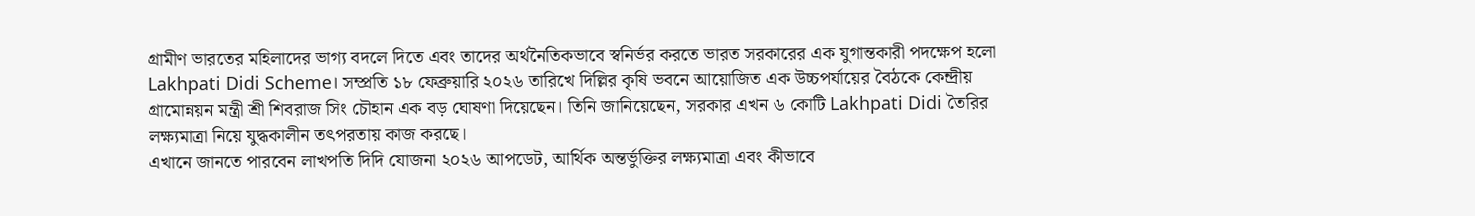গ্রামীণ ভারতের মহিলাদের ভাগ্য বদলে দিতে এবং তাদের অর্থনৈতিকভাবে স্বনির্ভর করতে ভারত সরকারের এক যুগান্তকারী পদক্ষেপ হলো Lakhpati Didi Scheme। সম্প্রতি ১৮ ফেব্রুয়ারি ২০২৬ তারিখে দিল্লির কৃষি ভবনে আয়োজিত এক উচ্চপর্যায়ের বৈঠকে কেন্দ্রীয় গ্রামোন্নয়ন মন্ত্রী শ্রী শিবরাজ সিং চৌহান এক বড় ঘোষণা দিয়েছেন। তিনি জানিয়েছেন, সরকার এখন ৬ কোটি Lakhpati Didi তৈরির লক্ষ্যমাত্রা নিয়ে যুদ্ধকালীন তৎপরতায় কাজ করছে।
এখানে জানতে পারবেন লাখপতি দিদি যোজনা ২০২৬ আপডেট, আর্থিক অন্তর্ভুক্তির লক্ষ্যমাত্রা এবং কীভাবে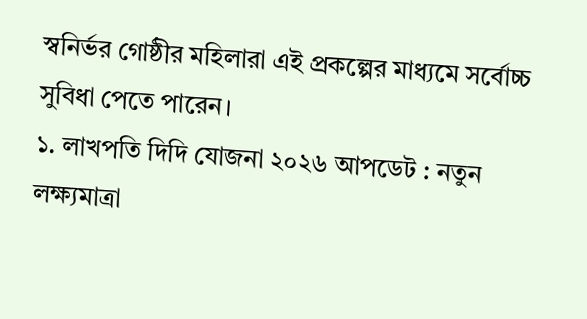স্বনির্ভর গোষ্ঠীর মহিলারা এই প্রকল্পের মাধ্যমে সর্বোচ্চ সুবিধা পেতে পারেন।
১. লাখপতি দিদি যোজনা ২০২৬ আপডেট : নতুন লক্ষ্যমাত্রা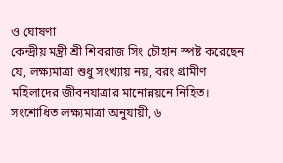ও ঘোষণা
কেন্দ্রীয় মন্ত্রী শ্রী শিবরাজ সিং চৌহান স্পষ্ট করেছেন যে, লক্ষ্যমাত্রা শুধু সংখ্যায় নয়, বরং গ্রামীণ মহিলাদের জীবনযাত্রার মানোন্নয়নে নিহিত। সংশোধিত লক্ষ্যমাত্রা অনুযায়ী, ৬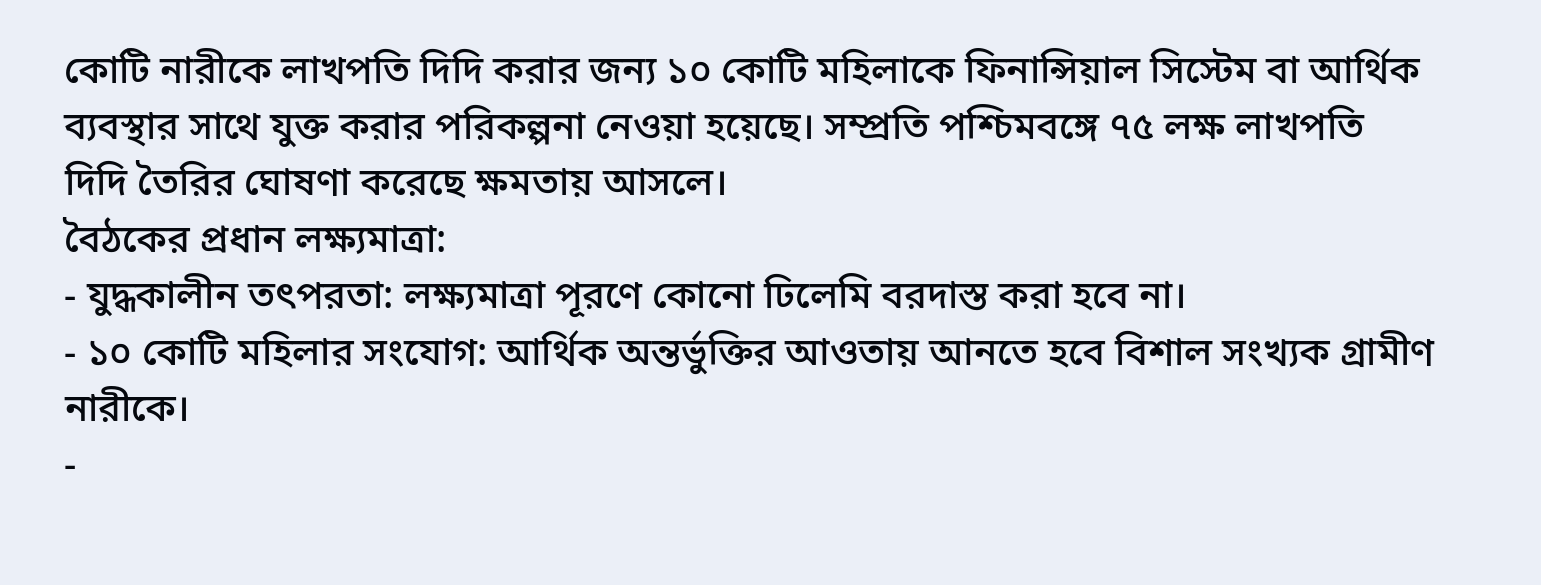কোটি নারীকে লাখপতি দিদি করার জন্য ১০ কোটি মহিলাকে ফিনান্সিয়াল সিস্টেম বা আর্থিক ব্যবস্থার সাথে যুক্ত করার পরিকল্পনা নেওয়া হয়েছে। সম্প্রতি পশ্চিমবঙ্গে ৭৫ লক্ষ লাখপতি দিদি তৈরির ঘোষণা করেছে ক্ষমতায় আসলে।
বৈঠকের প্রধান লক্ষ্যমাত্রা:
- যুদ্ধকালীন তৎপরতা: লক্ষ্যমাত্রা পূরণে কোনো ঢিলেমি বরদাস্ত করা হবে না।
- ১০ কোটি মহিলার সংযোগ: আর্থিক অন্তর্ভুক্তির আওতায় আনতে হবে বিশাল সংখ্যক গ্রামীণ নারীকে।
-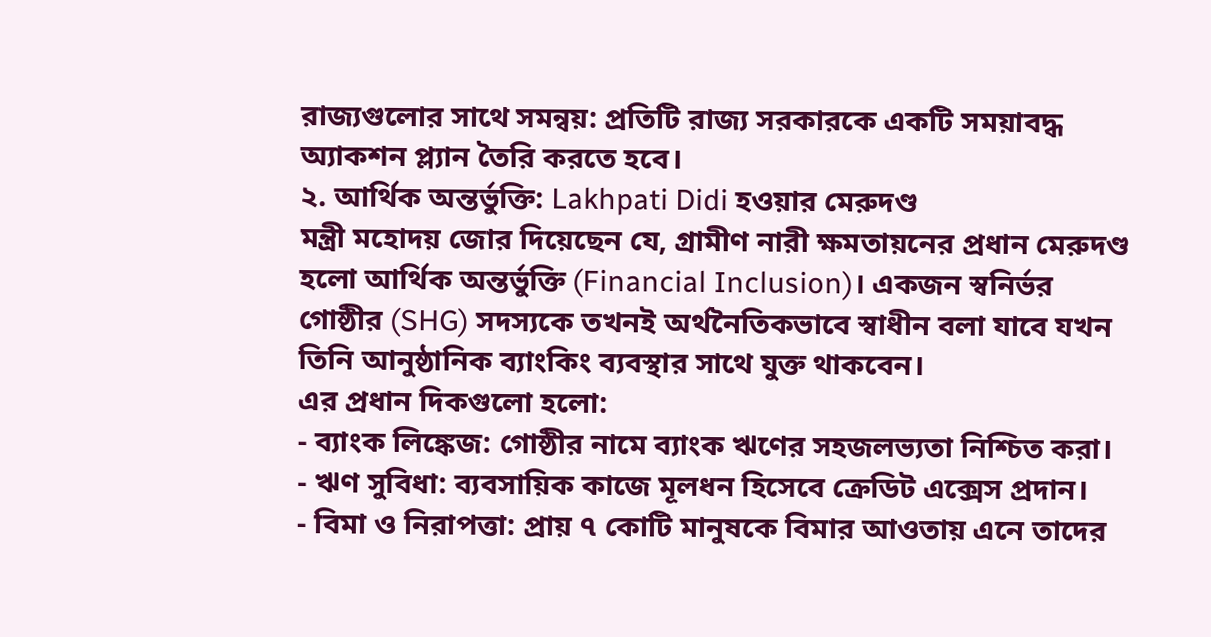রাজ্যগুলোর সাথে সমন্বয়: প্রতিটি রাজ্য সরকারকে একটি সময়াবদ্ধ অ্যাকশন প্ল্যান তৈরি করতে হবে।
২. আর্থিক অন্তর্ভুক্তি: Lakhpati Didi হওয়ার মেরুদণ্ড
মন্ত্রী মহোদয় জোর দিয়েছেন যে, গ্রামীণ নারী ক্ষমতায়নের প্রধান মেরুদণ্ড হলো আর্থিক অন্তর্ভুক্তি (Financial Inclusion)। একজন স্বনির্ভর গোষ্ঠীর (SHG) সদস্যকে তখনই অর্থনৈতিকভাবে স্বাধীন বলা যাবে যখন তিনি আনুষ্ঠানিক ব্যাংকিং ব্যবস্থার সাথে যুক্ত থাকবেন।
এর প্রধান দিকগুলো হলো:
- ব্যাংক লিঙ্কেজ: গোষ্ঠীর নামে ব্যাংক ঋণের সহজলভ্যতা নিশ্চিত করা।
- ঋণ সুবিধা: ব্যবসায়িক কাজে মূলধন হিসেবে ক্রেডিট এক্সেস প্রদান।
- বিমা ও নিরাপত্তা: প্রায় ৭ কোটি মানুষকে বিমার আওতায় এনে তাদের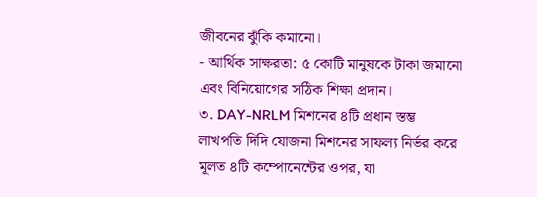জীবনের ঝুঁকি কমানো।
- আর্থিক সাক্ষরতা: ৫ কোটি মানুষকে টাকা জমানো এবং বিনিয়োগের সঠিক শিক্ষা প্রদান।
৩. DAY-NRLM মিশনের ৪টি প্রধান স্তম্ভ
লাখপতি দিদি যোজনা মিশনের সাফল্য নির্ভর করে মূলত ৪টি কম্পোনেন্টের ওপর, যা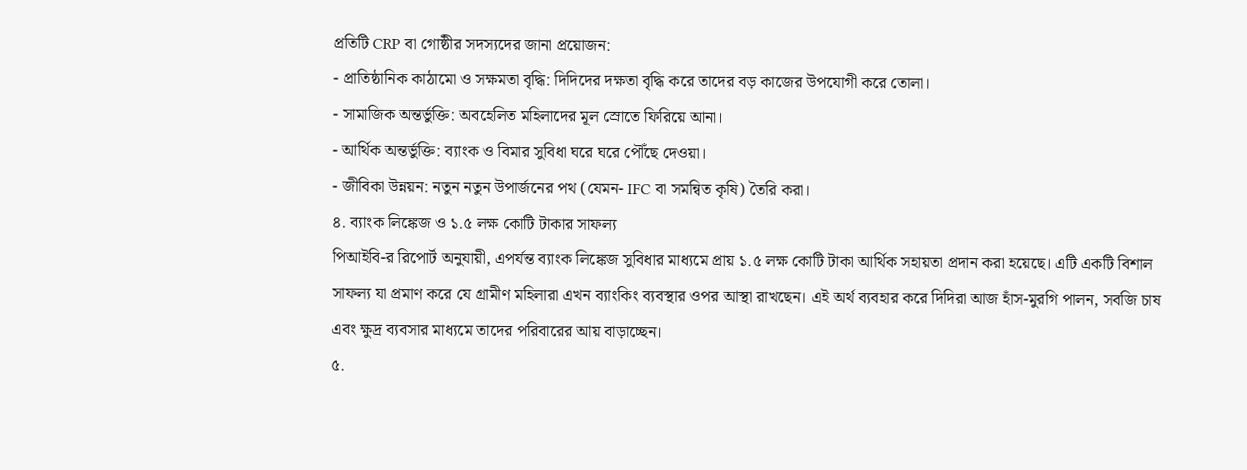প্রতিটি CRP বা গোষ্ঠীর সদস্যদের জানা প্রয়োজন:
- প্রাতিষ্ঠানিক কাঠামো ও সক্ষমতা বৃদ্ধি: দিদিদের দক্ষতা বৃদ্ধি করে তাদের বড় কাজের উপযোগী করে তোলা।
- সামাজিক অন্তর্ভুক্তি: অবহেলিত মহিলাদের মূল স্রোতে ফিরিয়ে আনা।
- আর্থিক অন্তর্ভুক্তি: ব্যাংক ও বিমার সুবিধা ঘরে ঘরে পৌঁছে দেওয়া।
- জীবিকা উন্নয়ন: নতুন নতুন উপার্জনের পথ (যেমন- IFC বা সমন্বিত কৃষি) তৈরি করা।
৪. ব্যাংক লিঙ্কেজ ও ১.৫ লক্ষ কোটি টাকার সাফল্য
পিআইবি-র রিপোর্ট অনুযায়ী, এপর্যন্ত ব্যাংক লিঙ্কেজ সুবিধার মাধ্যমে প্রায় ১.৫ লক্ষ কোটি টাকা আর্থিক সহায়তা প্রদান করা হয়েছে। এটি একটি বিশাল সাফল্য যা প্রমাণ করে যে গ্রামীণ মহিলারা এখন ব্যাংকিং ব্যবস্থার ওপর আস্থা রাখছেন। এই অর্থ ব্যবহার করে দিদিরা আজ হাঁস-মুরগি পালন, সবজি চাষ এবং ক্ষুদ্র ব্যবসার মাধ্যমে তাদের পরিবারের আয় বাড়াচ্ছেন।
৫.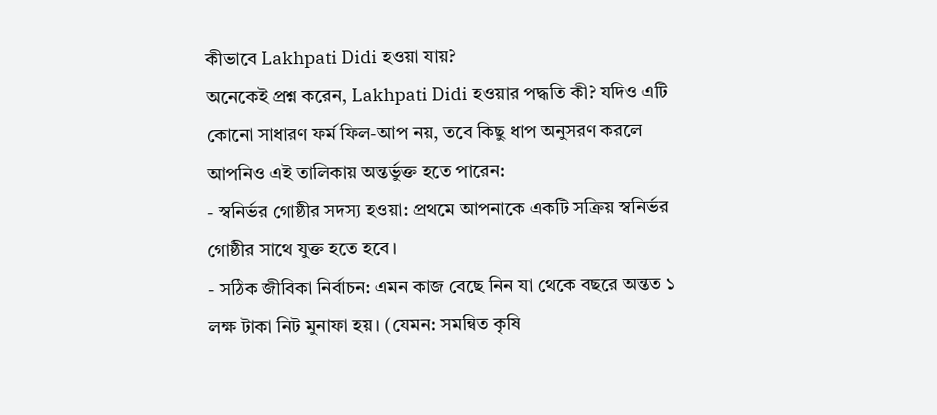কীভাবে Lakhpati Didi হওয়া যায়?
অনেকেই প্রশ্ন করেন, Lakhpati Didi হওয়ার পদ্ধতি কী? যদিও এটি কোনো সাধারণ ফর্ম ফিল-আপ নয়, তবে কিছু ধাপ অনুসরণ করলে আপনিও এই তালিকায় অন্তর্ভুক্ত হতে পারেন:
- স্বনির্ভর গোষ্ঠীর সদস্য হওয়া: প্রথমে আপনাকে একটি সক্রিয় স্বনির্ভর গোষ্ঠীর সাথে যুক্ত হতে হবে।
- সঠিক জীবিকা নির্বাচন: এমন কাজ বেছে নিন যা থেকে বছরে অন্তত ১ লক্ষ টাকা নিট মুনাফা হয়। (যেমন: সমন্বিত কৃষি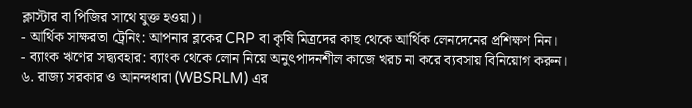ক্লাস্টার বা পিজির সাথে যুক্ত হওয়া)।
- আর্থিক সাক্ষরতা ট্রেনিং: আপনার ব্লকের CRP বা কৃষি মিত্রদের কাছ থেকে আর্থিক লেনদেনের প্রশিক্ষণ নিন।
- ব্যাংক ঋণের সদ্ব্যবহার: ব্যাংক থেকে লোন নিয়ে অনুৎপাদনশীল কাজে খরচ না করে ব্যবসায় বিনিয়োগ করুন।
৬. রাজ্য সরকার ও আনন্দধারা (WBSRLM) এর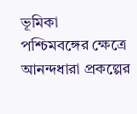ভূমিকা
পশ্চিমবঙ্গের ক্ষেত্রে আনন্দধারা প্রকল্পের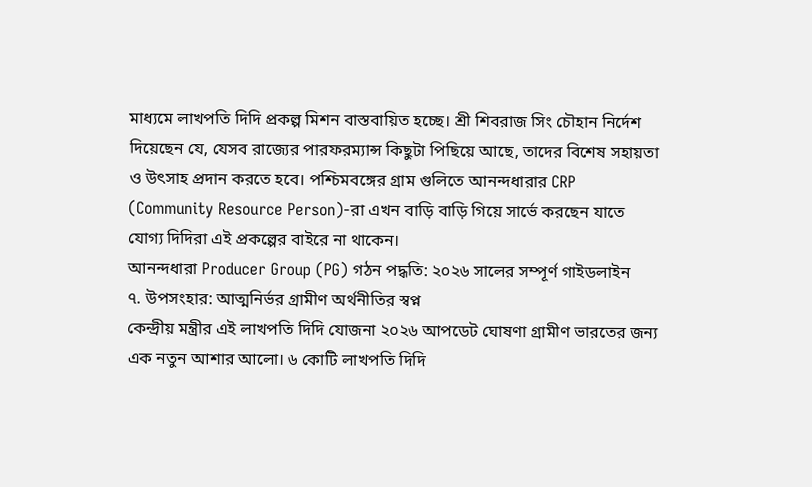মাধ্যমে লাখপতি দিদি প্রকল্প মিশন বাস্তবায়িত হচ্ছে। শ্রী শিবরাজ সিং চৌহান নির্দেশ দিয়েছেন যে, যেসব রাজ্যের পারফরম্যান্স কিছুটা পিছিয়ে আছে, তাদের বিশেষ সহায়তা ও উৎসাহ প্রদান করতে হবে। পশ্চিমবঙ্গের গ্রাম গুলিতে আনন্দধারার CRP (Community Resource Person)-রা এখন বাড়ি বাড়ি গিয়ে সার্ভে করছেন যাতে যোগ্য দিদিরা এই প্রকল্পের বাইরে না থাকেন।
আনন্দধারা Producer Group (PG) গঠন পদ্ধতি: ২০২৬ সালের সম্পূর্ণ গাইডলাইন
৭. উপসংহার: আত্মনির্ভর গ্রামীণ অর্থনীতির স্বপ্ন
কেন্দ্রীয় মন্ত্রীর এই লাখপতি দিদি যোজনা ২০২৬ আপডেট ঘোষণা গ্রামীণ ভারতের জন্য এক নতুন আশার আলো। ৬ কোটি লাখপতি দিদি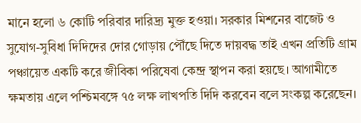মানে হলো ৬ কোটি পরিবার দারিদ্র্য মুক্ত হওয়া। সরকার মিশনের বাজেট ও সুযোগ-সুবিধা দিদিদের দোর গোড়ায় পৌঁছে দিতে দায়বদ্ধ তাই এখন প্রতিটি গ্রাম পঞ্চায়েত একটি করে জীবিকা পরিষেবা কেন্দ্র স্থাপন করা হয়ছে। আগামীতে ক্ষমতায় এলে পশ্চিমবঙ্গে ৭৫ লক্ষ লাখপতি দিদি করবেন বলে সংকল্প করেছেন।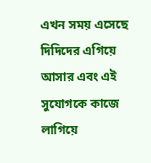এখন সময় এসেছে দিদিদের এগিয়ে আসার এবং এই সুযোগকে কাজে লাগিয়ে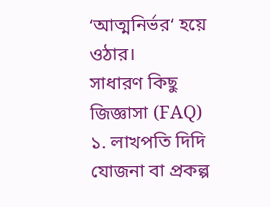‘আত্মনির্ভর‘ হয়ে ওঠার।
সাধারণ কিছু জিজ্ঞাসা (FAQ)
১. লাখপতি দিদি যোজনা বা প্রকল্প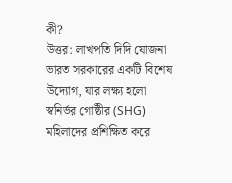কী?
উত্তর: লাখপতি দিদি যোজনা ভারত সরকারের একটি বিশেষ উদ্যোগ, যার লক্ষ্য হলো স্বনির্ভর গোষ্ঠীর (SHG) মহিলাদের প্রশিক্ষিত করে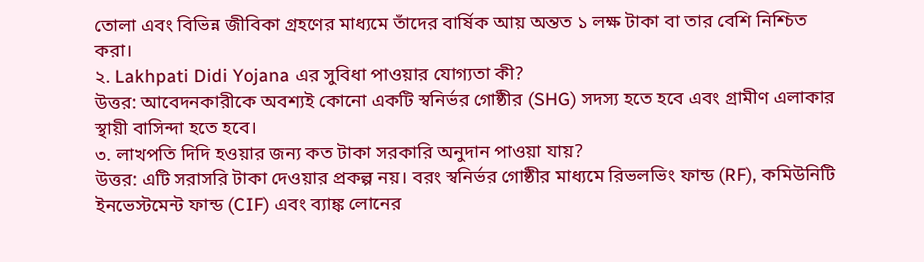তোলা এবং বিভিন্ন জীবিকা গ্রহণের মাধ্যমে তাঁদের বার্ষিক আয় অন্তত ১ লক্ষ টাকা বা তার বেশি নিশ্চিত করা।
২. Lakhpati Didi Yojana এর সুবিধা পাওয়ার যোগ্যতা কী?
উত্তর: আবেদনকারীকে অবশ্যই কোনো একটি স্বনির্ভর গোষ্ঠীর (SHG) সদস্য হতে হবে এবং গ্রামীণ এলাকার স্থায়ী বাসিন্দা হতে হবে।
৩. লাখপতি দিদি হওয়ার জন্য কত টাকা সরকারি অনুদান পাওয়া যায়?
উত্তর: এটি সরাসরি টাকা দেওয়ার প্রকল্প নয়। বরং স্বনির্ভর গোষ্ঠীর মাধ্যমে রিভলভিং ফান্ড (RF), কমিউনিটি ইনভেস্টমেন্ট ফান্ড (CIF) এবং ব্যাঙ্ক লোনের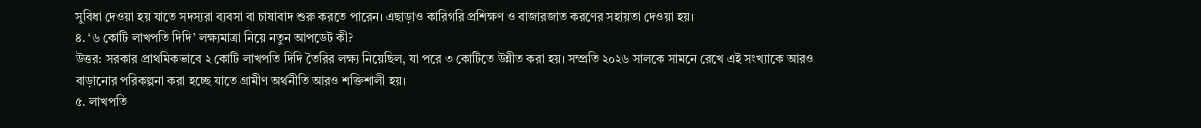সুবিধা দেওয়া হয় যাতে সদস্যরা ব্যবসা বা চাষাবাদ শুরু করতে পারেন। এছাড়াও কারিগরি প্রশিক্ষণ ও বাজারজাত করণের সহায়তা দেওয়া হয়।
৪. ‘৬ কোটি লাখপতি দিদি’ লক্ষ্যমাত্রা নিয়ে নতুন আপডেট কী?
উত্তর: সরকার প্রাথমিকভাবে ২ কোটি লাখপতি দিদি তৈরির লক্ষ্য নিয়েছিল, যা পরে ৩ কোটিতে উন্নীত করা হয়। সম্প্রতি ২০২৬ সালকে সামনে রেখে এই সংখ্যাকে আরও বাড়ানোর পরিকল্পনা করা হচ্ছে যাতে গ্রামীণ অর্থনীতি আরও শক্তিশালী হয়।
৫. লাখপতি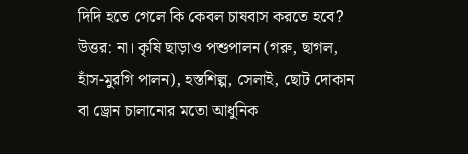দিদি হতে গেলে কি কেবল চাষবাস করতে হবে?
উত্তর: না। কৃষি ছাড়াও পশুপালন (গরু, ছাগল, হাঁস-মুরগি পালন), হস্তশিল্প, সেলাই, ছোট দোকান বা ড্রোন চালানোর মতো আধুনিক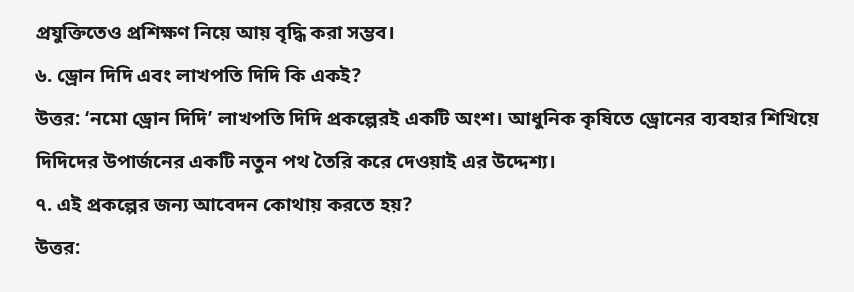প্রযুক্তিতেও প্রশিক্ষণ নিয়ে আয় বৃদ্ধি করা সম্ভব।
৬. ড্রোন দিদি এবং লাখপতি দিদি কি একই?
উত্তর: ‘নমো ড্রোন দিদি’ লাখপতি দিদি প্রকল্পেরই একটি অংশ। আধুনিক কৃষিতে ড্রোনের ব্যবহার শিখিয়ে দিদিদের উপার্জনের একটি নতুন পথ তৈরি করে দেওয়াই এর উদ্দেশ্য।
৭. এই প্রকল্পের জন্য আবেদন কোথায় করতে হয়?
উত্তর: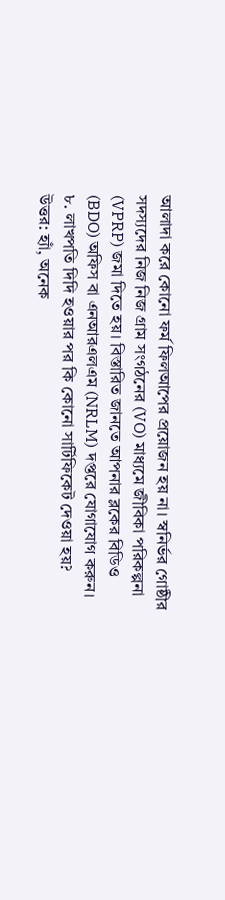আলাদা করে কোনো ফর্ম ফিলআপের প্রয়োজন হয় না। স্বনির্ভর গোষ্ঠীর সদস্যদের নিজ নিজ গ্রাম সংগঠনের (VO) মাধ্যমে জীবিকা পরিকল্পনা (VPRP) জমা দিতে হয়। বিস্তারিত জানতে আপনার ব্লকের বিডিও (BDO) অফিস বা এনআরএলএম (NRLM) দপ্তরে যোগাযোগ করুন।
৮. লাখপতি দিদি হওয়ার পর কি কোনো সার্টিফিকেট দেওয়া হয়?
উত্তর: হ্যাঁ, অনেক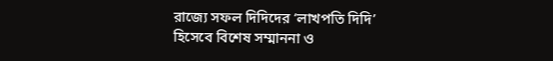রাজ্যে সফল দিদিদের ‘লাখপতি দিদি’ হিসেবে বিশেষ সম্মাননা ও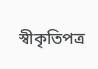স্বীকৃতিপত্র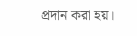প্রদান করা হয়।